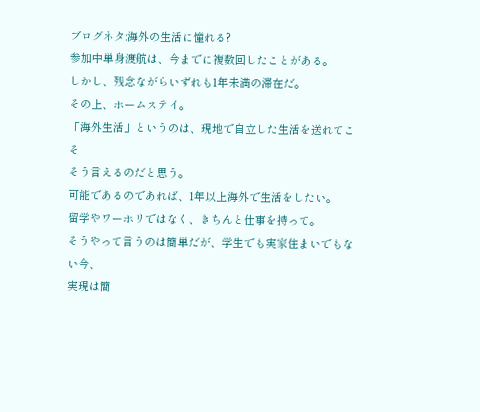ブログネタ:海外の生活に憧れる?
参加中単身渡航は、今までに複数回したことがある。
しかし、残念ながらいずれも1年未満の滞在だ。
その上、ホームステイ。
「海外生活」というのは、現地で自立した生活を送れてこそ
そう言えるのだと思う。
可能であるのであれば、1年以上海外で生活をしたい。
留学やワーホリではなく、きちんと仕事を持って。
そうやって言うのは簡単だが、学生でも実家住まいでもない今、
実現は簡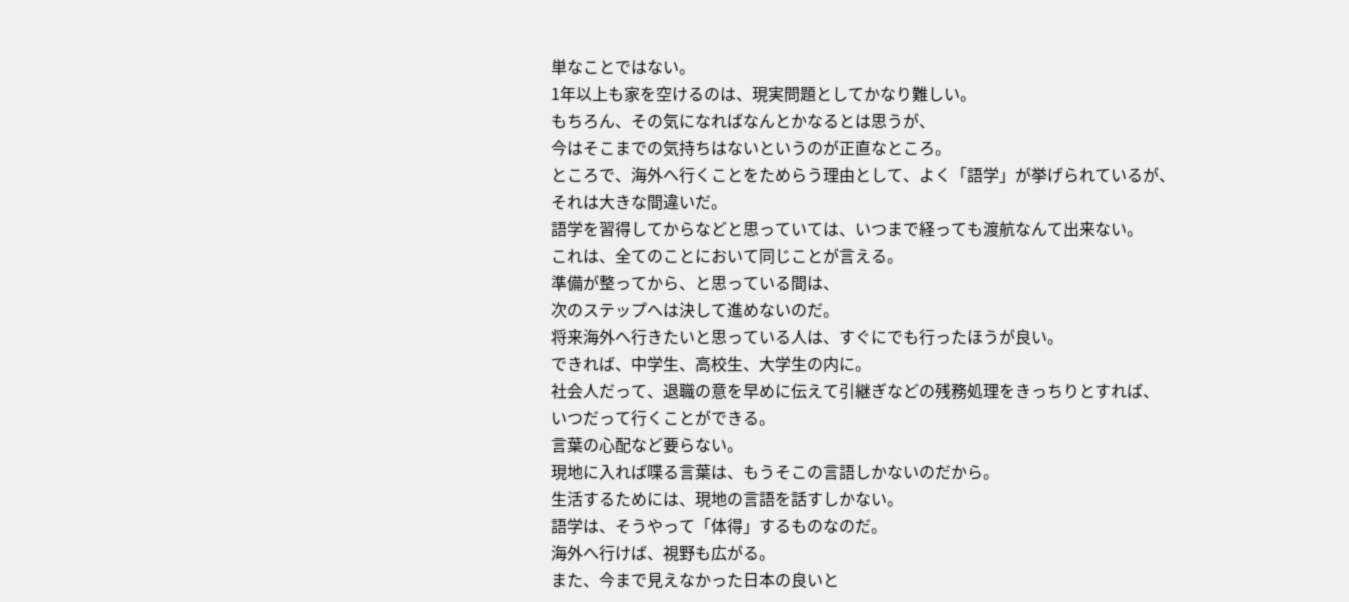単なことではない。
1年以上も家を空けるのは、現実問題としてかなり難しい。
もちろん、その気になればなんとかなるとは思うが、
今はそこまでの気持ちはないというのが正直なところ。
ところで、海外へ行くことをためらう理由として、よく「語学」が挙げられているが、
それは大きな間違いだ。
語学を習得してからなどと思っていては、いつまで経っても渡航なんて出来ない。
これは、全てのことにおいて同じことが言える。
準備が整ってから、と思っている間は、
次のステップへは決して進めないのだ。
将来海外へ行きたいと思っている人は、すぐにでも行ったほうが良い。
できれば、中学生、高校生、大学生の内に。
社会人だって、退職の意を早めに伝えて引継ぎなどの残務処理をきっちりとすれば、
いつだって行くことができる。
言葉の心配など要らない。
現地に入れば喋る言葉は、もうそこの言語しかないのだから。
生活するためには、現地の言語を話すしかない。
語学は、そうやって「体得」するものなのだ。
海外へ行けば、視野も広がる。
また、今まで見えなかった日本の良いと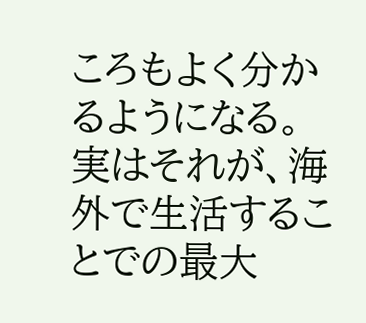ころもよく分かるようになる。
実はそれが、海外で生活することでの最大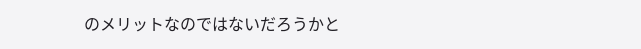のメリットなのではないだろうかと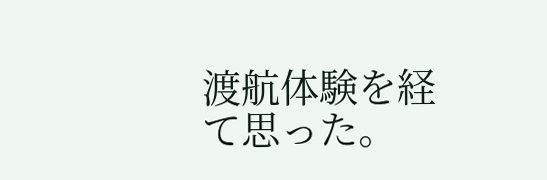渡航体験を経て思った。